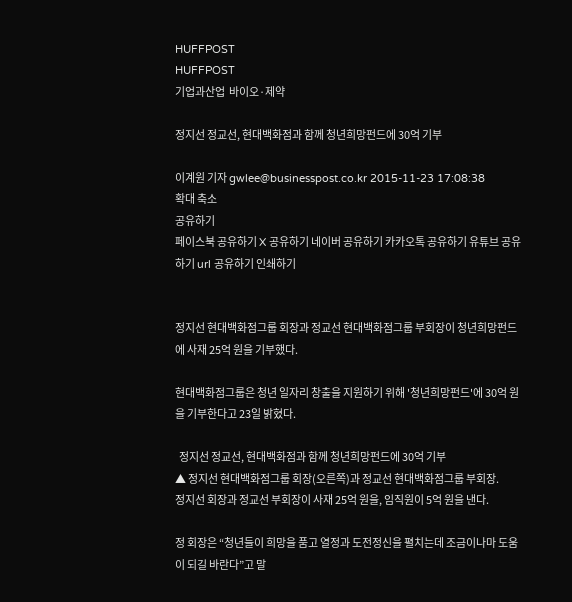HUFFPOST
HUFFPOST
기업과산업  바이오·제약

정지선 정교선, 현대백화점과 함께 청년희망펀드에 30억 기부

이계원 기자 gwlee@businesspost.co.kr 2015-11-23 17:08:38
확대 축소
공유하기
페이스북 공유하기 X 공유하기 네이버 공유하기 카카오톡 공유하기 유튜브 공유하기 url 공유하기 인쇄하기


정지선 현대백화점그룹 회장과 정교선 현대백화점그룹 부회장이 청년희망펀드에 사재 25억 원을 기부했다.

현대백화점그룹은 청년 일자리 창출을 지원하기 위해 '청년희망펀드'에 30억 원을 기부한다고 23일 밝혔다.

  정지선 정교선, 현대백화점과 함께 청년희망펀드에 30억 기부
▲ 정지선 현대백화점그룹 회장(오른쪽)과 정교선 현대백화점그룹 부회장.
정지선 회장과 정교선 부회장이 사재 25억 원을, 임직원이 5억 원을 낸다.

정 회장은 “청년들이 희망을 품고 열정과 도전정신을 펼치는데 조금이나마 도움이 되길 바란다”고 말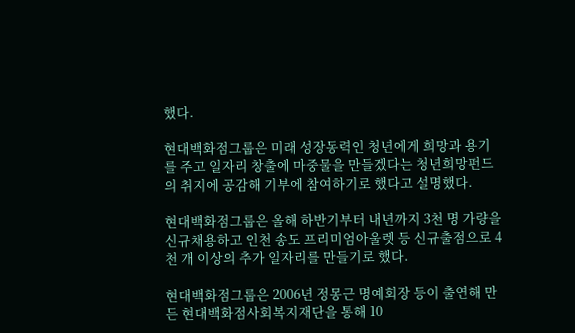했다.

현대백화점그룹은 미래 성장동력인 청년에게 희망과 용기를 주고 일자리 창출에 마중물을 만들겠다는 청년희망펀드의 취지에 공감해 기부에 참여하기로 했다고 설명했다.

현대백화점그룹은 올해 하반기부터 내년까지 3천 명 가량을 신규채용하고 인천 송도 프리미엄아울렛 등 신규출점으로 4천 개 이상의 추가 일자리를 만들기로 했다.

현대백화점그룹은 2006년 정몽근 명예회장 등이 출연해 만든 현대백화점사회복지재단을 통해 10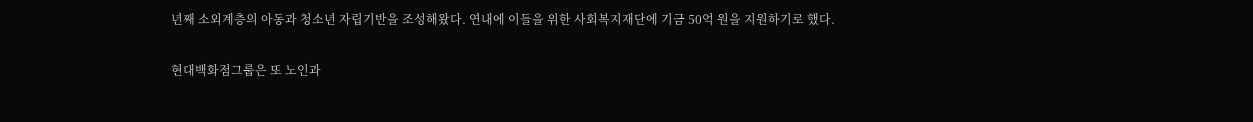년째 소외계층의 아동과 청소년 자립기반을 조성해왔다. 연내에 이들을 위한 사회복지재단에 기금 50억 원을 지원하기로 했다.

현대백화점그룹은 또 노인과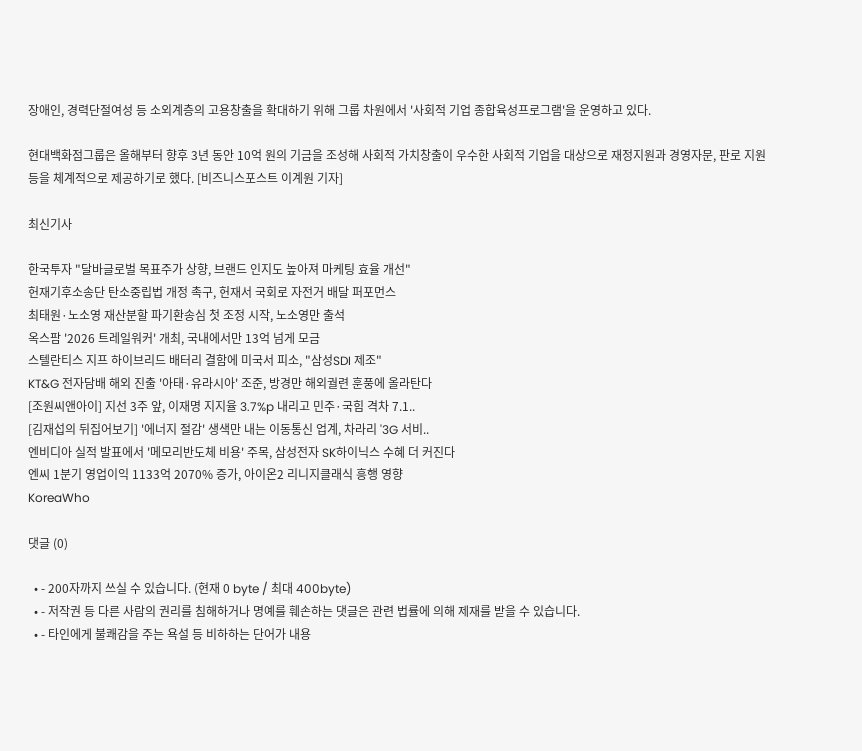장애인, 경력단절여성 등 소외계층의 고용창출을 확대하기 위해 그룹 차원에서 '사회적 기업 종합육성프로그램'을 운영하고 있다.

현대백화점그룹은 올해부터 향후 3년 동안 10억 원의 기금을 조성해 사회적 가치창출이 우수한 사회적 기업을 대상으로 재정지원과 경영자문, 판로 지원 등을 체계적으로 제공하기로 했다. [비즈니스포스트 이계원 기자]

최신기사

한국투자 "달바글로벌 목표주가 상향, 브랜드 인지도 높아져 마케팅 효율 개선"
헌재기후소송단 탄소중립법 개정 촉구, 헌재서 국회로 자전거 배달 퍼포먼스
최태원·노소영 재산분할 파기환송심 첫 조정 시작, 노소영만 출석
옥스팜 '2026 트레일워커' 개최, 국내에서만 13억 넘게 모금
스텔란티스 지프 하이브리드 배터리 결함에 미국서 피소, "삼성SDI 제조"
KT&G 전자담배 해외 진출 '아태·유라시아' 조준, 방경만 해외궐련 훈풍에 올라탄다
[조원씨앤아이] 지선 3주 앞, 이재명 지지율 3.7%p 내리고 민주·국힘 격차 7.1..
[김재섭의 뒤집어보기] '에너지 절감' 생색만 내는 이동통신 업계, 차라리 '3G 서비..
엔비디아 실적 발표에서 '메모리반도체 비용' 주목, 삼성전자 SK하이닉스 수혜 더 커진다
엔씨 1분기 영업이익 1133억 2070% 증가, 아이온2 리니지클래식 흥행 영향
KoreaWho

댓글 (0)

  • - 200자까지 쓰실 수 있습니다. (현재 0 byte / 최대 400byte)
  • - 저작권 등 다른 사람의 권리를 침해하거나 명예를 훼손하는 댓글은 관련 법률에 의해 제재를 받을 수 있습니다.
  • - 타인에게 불쾌감을 주는 욕설 등 비하하는 단어가 내용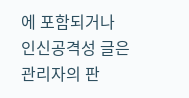에 포함되거나 인신공격성 글은 관리자의 판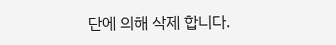단에 의해 삭제 합니다.